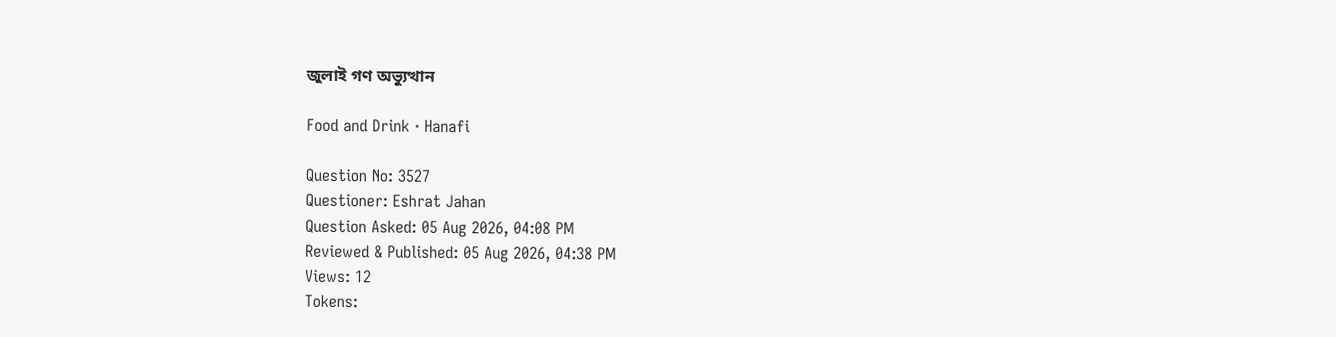জুলাই গণ অভ্যুত্থান

Food and Drink · Hanafi

Question No: 3527
Questioner: Eshrat Jahan
Question Asked: 05 Aug 2026, 04:08 PM
Reviewed & Published: 05 Aug 2026, 04:38 PM
Views: 12
Tokens: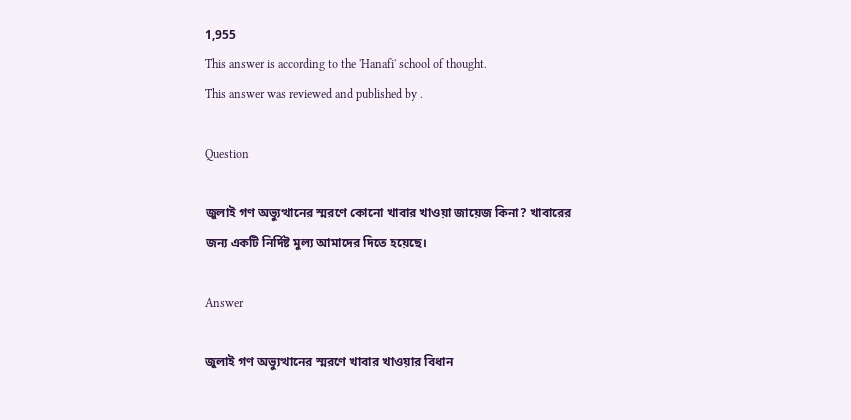1,955
This answer is according to the 'Hanafi' school of thought.
This answer was reviewed and published by .

Question

জুলাই গণ অভ্যুত্থানের স্মরণে কোনো খাবার খাওয়া জায়েজ কিনা? খাবারের জন্য একটি নির্দিষ্ট মুল্য আমাদের দিতে হয়েছে।

Answer

জুলাই গণ অভ্যুত্থানের স্মরণে খাবার খাওয়ার বিধান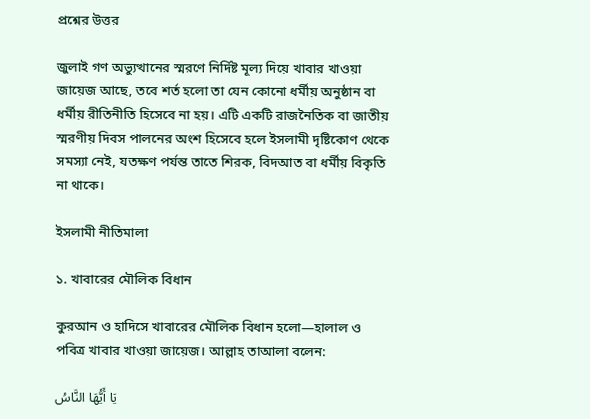প্রশ্নের উত্তর

জুলাই গণ অভ্যুত্থানের স্মরণে নির্দিষ্ট মূল্য দিয়ে খাবার খাওয়া জায়েজ আছে, তবে শর্ত হলো তা যেন কোনো ধর্মীয় অনুষ্ঠান বা ধর্মীয় রীতিনীতি হিসেবে না হয়। এটি একটি রাজনৈতিক বা জাতীয় স্মরণীয় দিবস পালনের অংশ হিসেবে হলে ইসলামী দৃষ্টিকোণ থেকে সমস্যা নেই, যতক্ষণ পর্যন্ত তাতে শিরক, বিদআত বা ধর্মীয় বিকৃতি না থাকে।

ইসলামী নীতিমালা

১. খাবারের মৌলিক বিধান

কুরআন ও হাদিসে খাবারের মৌলিক বিধান হলো—হালাল ও পবিত্র খাবার খাওয়া জায়েজ। আল্লাহ তাআলা বলেন:

يَا أَيُّهَا النَّاسُ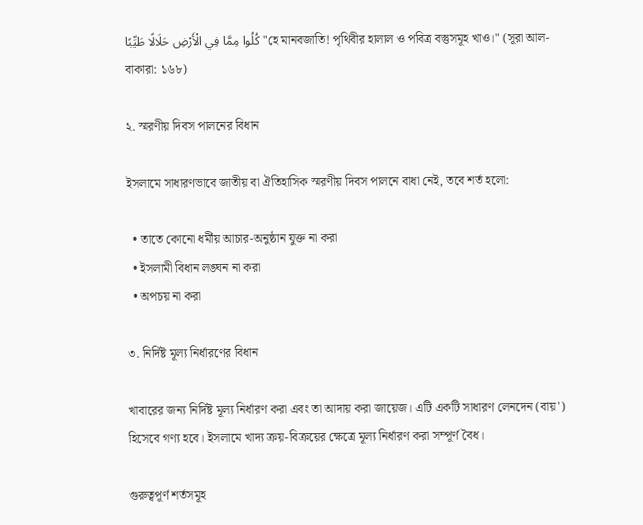كُلُوا مِمَّا فِي الْأَرْضِ حَلَالًا طَيِّبًا "হে মানবজাতি! পৃথিবীর হালাল ও পবিত্র বস্তুসমূহ খাও।" (সূরা আল-বাকারা: ১৬৮)

২. স্মরণীয় দিবস পালনের বিধান

ইসলামে সাধারণভাবে জাতীয় বা ঐতিহাসিক স্মরণীয় দিবস পালনে বাধা নেই, তবে শর্ত হলো:

  • তাতে কোনো ধর্মীয় আচার-অনুষ্ঠান যুক্ত না করা
  • ইসলামী বিধান লঙ্ঘন না করা
  • অপচয় না করা

৩. নির্দিষ্ট মূল্য নির্ধারণের বিধান

খাবারের জন্য নির্দিষ্ট মূল্য নির্ধারণ করা এবং তা আদায় করা জায়েজ। এটি একটি সাধারণ লেনদেন (বায়') হিসেবে গণ্য হবে। ইসলামে খাদ্য ক্রয়-বিক্রয়ের ক্ষেত্রে মূল্য নির্ধারণ করা সম্পূর্ণ বৈধ।

গুরুত্বপূর্ণ শর্তসমূহ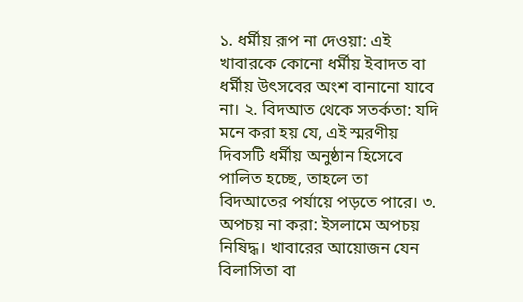১. ধর্মীয় রূপ না দেওয়া: এই খাবারকে কোনো ধর্মীয় ইবাদত বা ধর্মীয় উৎসবের অংশ বানানো যাবে না। ২. বিদআত থেকে সতর্কতা: যদি মনে করা হয় যে, এই স্মরণীয় দিবসটি ধর্মীয় অনুষ্ঠান হিসেবে পালিত হচ্ছে, তাহলে তা বিদআতের পর্যায়ে পড়তে পারে। ৩. অপচয় না করা: ইসলামে অপচয় নিষিদ্ধ। খাবারের আয়োজন যেন বিলাসিতা বা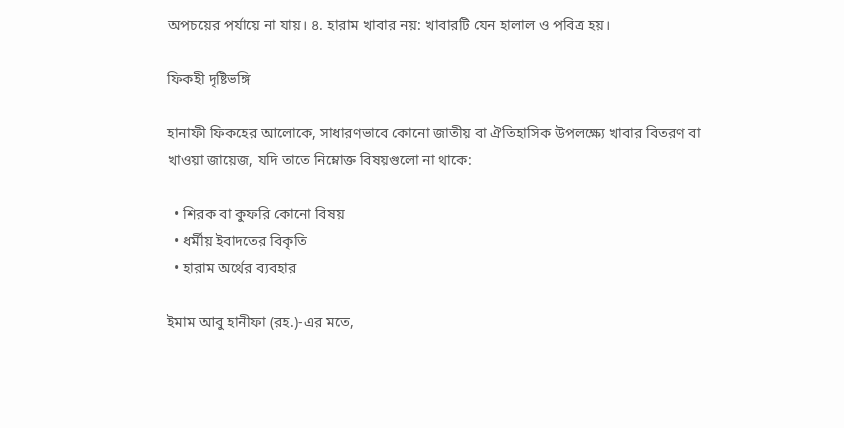অপচয়ের পর্যায়ে না যায়। ৪. হারাম খাবার নয়: খাবারটি যেন হালাল ও পবিত্র হয়।

ফিকহী দৃষ্টিভঙ্গি

হানাফী ফিকহের আলোকে, সাধারণভাবে কোনো জাতীয় বা ঐতিহাসিক উপলক্ষ্যে খাবার বিতরণ বা খাওয়া জায়েজ, যদি তাতে নিম্নোক্ত বিষয়গুলো না থাকে:

  • শিরক বা কুফরি কোনো বিষয়
  • ধর্মীয় ইবাদতের বিকৃতি
  • হারাম অর্থের ব্যবহার

ইমাম আবু হানীফা (রহ.)-এর মতে,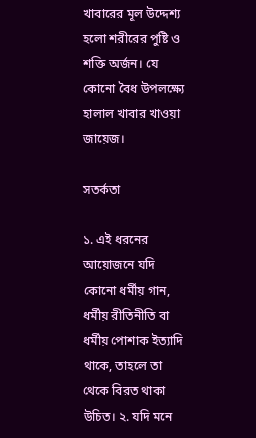খাবারের মূল উদ্দেশ্য হলো শরীরের পুষ্টি ও শক্তি অর্জন। যে কোনো বৈধ উপলক্ষ্যে হালাল খাবার খাওয়া জায়েজ।

সতর্কতা

১. এই ধরনের আয়োজনে যদি কোনো ধর্মীয় গান, ধর্মীয় রীতিনীতি বা ধর্মীয় পোশাক ইত্যাদি থাকে, তাহলে তা থেকে বিরত থাকা উচিত। ২. যদি মনে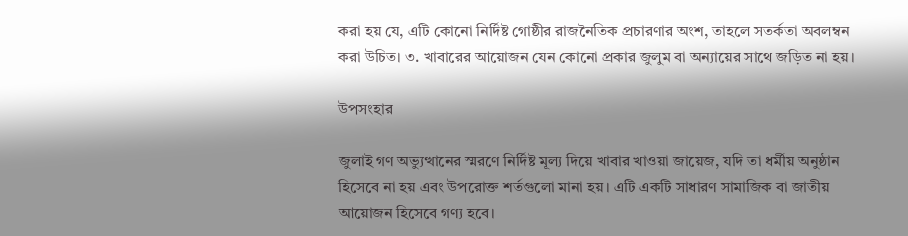করা হয় যে, এটি কোনো নির্দিষ্ট গোষ্ঠীর রাজনৈতিক প্রচারণার অংশ, তাহলে সতর্কতা অবলম্বন করা উচিত। ৩. খাবারের আয়োজন যেন কোনো প্রকার জুলুম বা অন্যায়ের সাথে জড়িত না হয়।

উপসংহার

জুলাই গণ অভ্যুত্থানের স্মরণে নির্দিষ্ট মূল্য দিয়ে খাবার খাওয়া জায়েজ, যদি তা ধর্মীয় অনুষ্ঠান হিসেবে না হয় এবং উপরোক্ত শর্তগুলো মানা হয়। এটি একটি সাধারণ সামাজিক বা জাতীয় আয়োজন হিসেবে গণ্য হবে।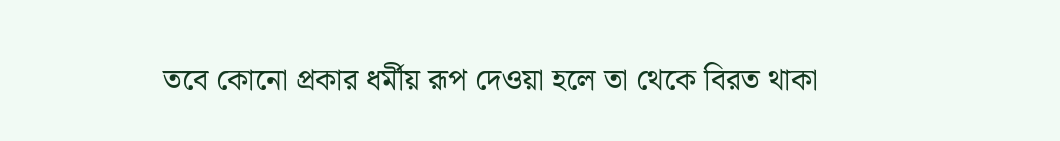তবে কোনো প্রকার ধর্মীয় রূপ দেওয়া হলে তা থেকে বিরত থাকা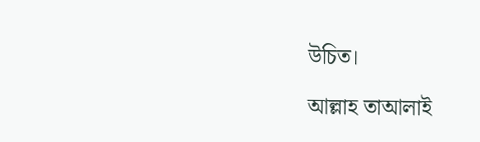উচিত।

আল্লাহ তাআলাই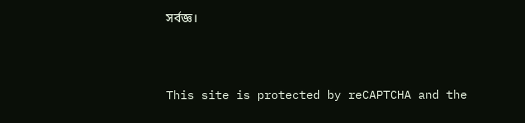সর্বজ্ঞ।


This site is protected by reCAPTCHA and the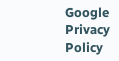Google Privacy Policy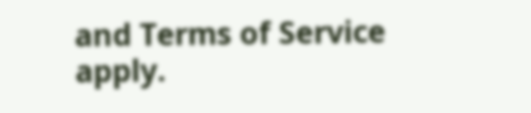and Terms of Service apply.